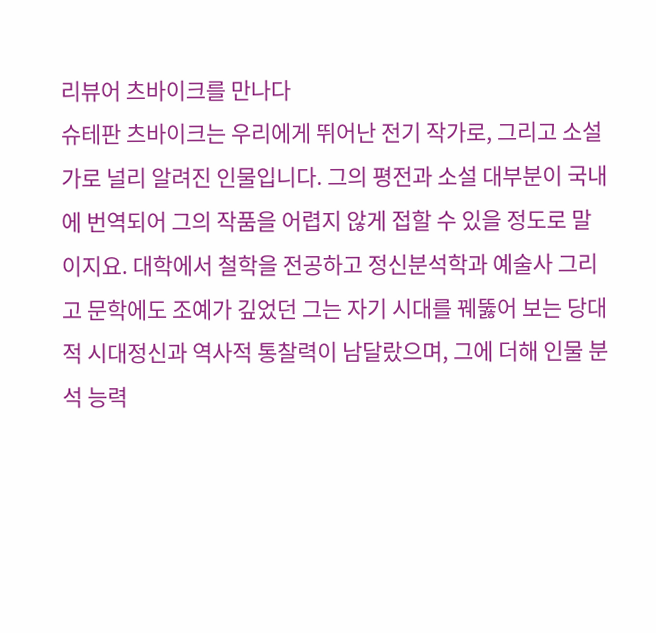리뷰어 츠바이크를 만나다
슈테판 츠바이크는 우리에게 뛰어난 전기 작가로, 그리고 소설가로 널리 알려진 인물입니다. 그의 평전과 소설 대부분이 국내에 번역되어 그의 작품을 어렵지 않게 접할 수 있을 정도로 말이지요. 대학에서 철학을 전공하고 정신분석학과 예술사 그리고 문학에도 조예가 깊었던 그는 자기 시대를 꿰뚫어 보는 당대적 시대정신과 역사적 통찰력이 남달랐으며, 그에 더해 인물 분석 능력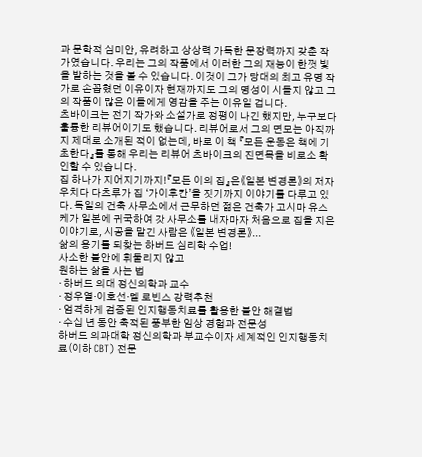과 문학적 심미안, 유려하고 상상력 가득한 문장력까지 갖춘 작가였습니다. 우리는 그의 작품에서 이러한 그의 재능이 한껏 빛을 발하는 것을 볼 수 있습니다. 이것이 그가 당대의 최고 유명 작가로 손꼽혔던 이유이자 현재까지도 그의 명성이 시들지 않고 그의 작품이 많은 이들에게 영감을 주는 이유일 겁니다.
츠바이크는 전기 작가와 소설가로 정평이 나긴 했지만, 누구보다 훌륭한 리뷰어이기도 했습니다. 리뷰어로서 그의 면모는 아직까지 제대로 소개된 적이 없는데, 바로 이 책 『모든 운동은 책에 기초한다』를 통해 우리는 리뷰어 츠바이크의 진면목을 비로소 확인할 수 있습니다.
집 하나가 지어지기까지!『모든 이의 집』은《일본 변경론》의 저자 우치다 다츠루가 집 ‘가이후칸’을 짓기까지 이야기를 다루고 있다. 독일의 건축 사무소에서 근무하던 젊은 건축가 고시마 유스케가 일본에 귀국하여 갓 사무소를 내자마자 처음으로 집을 지은 이야기로, 시공을 맡긴 사람은 《일본 변경론》...
삶의 용기를 되찾는 하버드 심리학 수업!
사소한 불안에 휘둘리지 않고
원하는 삶을 사는 법
· 하버드 의대 정신의학과 교수
· 정우열·이호선·멜 로빈스 강력추천
· 엄격하게 검증된 인지행동치료를 활용한 불안 해결법
· 수십 년 동안 축적된 풍부한 임상 경험과 전문성
하버드 의과대학 정신의학과 부교수이자 세계적인 인지행동치료(이하 CBT) 전문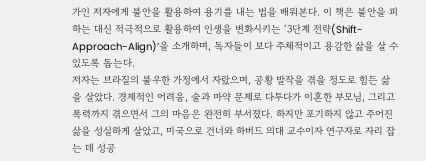가인 저자에게 불안을 활용하여 용기를 내는 법을 배워본다. 이 책은 불안을 피하는 대신 적극적으로 활용하여 인생을 변화시키는 ‘3단계 전략(Shift-Approach-Align)’을 소개하며, 독자들이 보다 주체적이고 용감한 삶을 살 수 있도록 돕는다.
저자는 브라질의 불우한 가정에서 자랐으며, 공황 발작을 겪을 정도로 힘든 삶을 살았다. 경제적인 어려움, 술과 마약 문제로 다투다가 이혼한 부모님, 그리고 폭력까지 겪으면서 그의 마음은 완전히 부서졌다. 하지만 포기하지 않고 주어진 삶을 성실하게 살았고, 미국으로 건너와 하버드 의대 교수이자 연구자로 자리 잡는 데 성공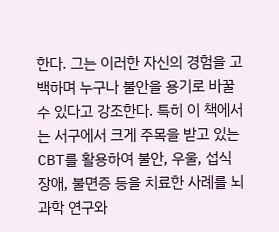한다. 그는 이러한 자신의 경험을 고백하며 누구나 불안을 용기로 바꿀 수 있다고 강조한다. 특히 이 책에서는 서구에서 크게 주목을 받고 있는 CBT를 활용하여 불안, 우울, 섭식 장애, 불면증 등을 치료한 사례를 뇌과학 연구와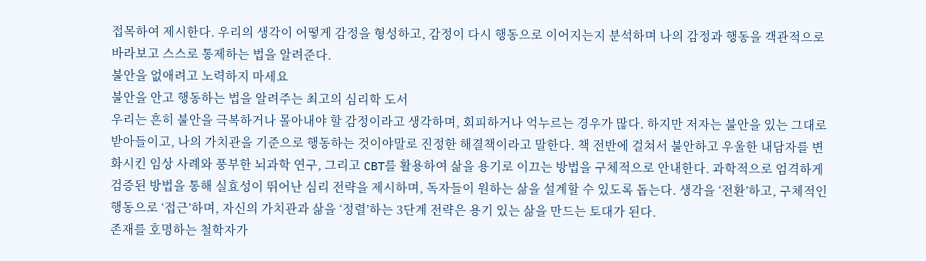접목하여 제시한다. 우리의 생각이 어떻게 감정을 형성하고, 감정이 다시 행동으로 이어지는지 분석하며 나의 감정과 행동을 객관적으로 바라보고 스스로 통제하는 법을 알려준다.
불안을 없애려고 노력하지 마세요
불안을 안고 행동하는 법을 알려주는 최고의 심리학 도서
우리는 흔히 불안을 극복하거나 몰아내야 할 감정이라고 생각하며, 회피하거나 억누르는 경우가 많다. 하지만 저자는 불안을 있는 그대로 받아들이고, 나의 가치관을 기준으로 행동하는 것이야말로 진정한 해결책이라고 말한다. 책 전반에 걸쳐서 불안하고 우울한 내담자를 변화시킨 임상 사례와 풍부한 뇌과학 연구, 그리고 CBT를 활용하여 삶을 용기로 이끄는 방법을 구체적으로 안내한다. 과학적으로 엄격하게 검증된 방법을 통해 실효성이 뛰어난 심리 전략을 제시하며, 독자들이 원하는 삶을 설계할 수 있도록 돕는다. 생각을 ‘전환’하고, 구체적인 행동으로 ‘접근’하며, 자신의 가치관과 삶을 ‘정렬’하는 3단계 전략은 용기 있는 삶을 만드는 토대가 된다.
존재를 호명하는 철학자가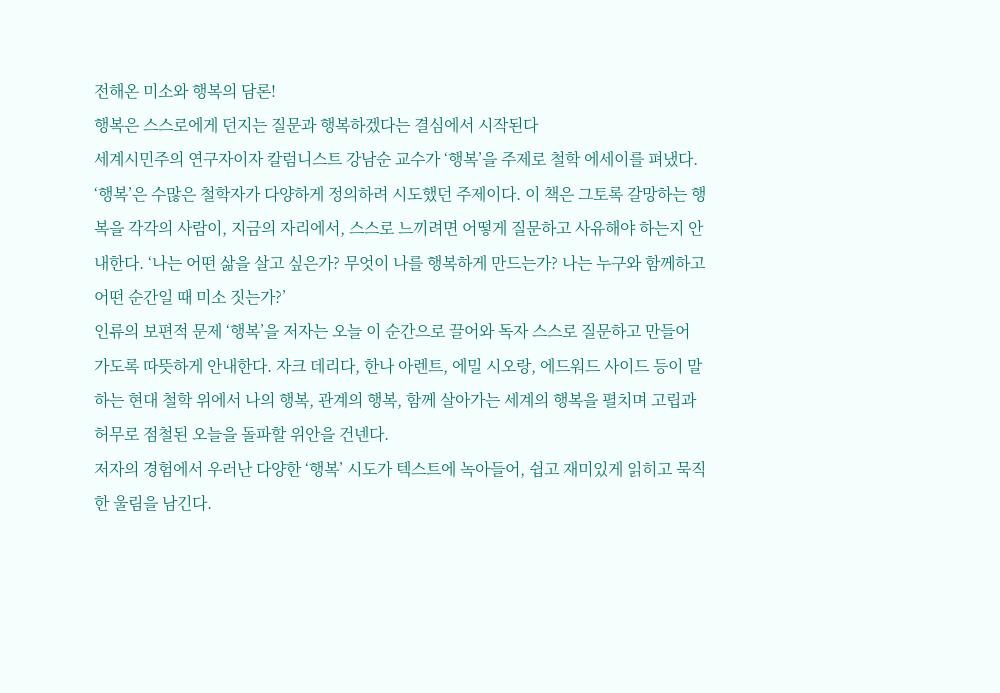전해온 미소와 행복의 담론!
행복은 스스로에게 던지는 질문과 행복하겠다는 결심에서 시작된다
세계시민주의 연구자이자 칼럼니스트 강남순 교수가 ‘행복’을 주제로 철학 에세이를 펴냈다. ‘행복’은 수많은 철학자가 다양하게 정의하려 시도했던 주제이다. 이 책은 그토록 갈망하는 행복을 각각의 사람이, 지금의 자리에서, 스스로 느끼려면 어떻게 질문하고 사유해야 하는지 안내한다. ‘나는 어떤 삶을 살고 싶은가? 무엇이 나를 행복하게 만드는가? 나는 누구와 함께하고 어떤 순간일 때 미소 짓는가?’
인류의 보편적 문제 ‘행복’을 저자는 오늘 이 순간으로 끌어와 독자 스스로 질문하고 만들어 가도록 따뜻하게 안내한다. 자크 데리다, 한나 아렌트, 에밀 시오랑, 에드워드 사이드 등이 말하는 현대 철학 위에서 나의 행복, 관계의 행복, 함께 살아가는 세계의 행복을 펼치며 고립과 허무로 점철된 오늘을 돌파할 위안을 건넨다.
저자의 경험에서 우러난 다양한 ‘행복’ 시도가 텍스트에 녹아들어, 쉽고 재미있게 읽히고 묵직한 울림을 남긴다.